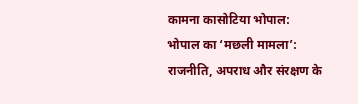कामना कासोटिया भोपाल:
भोपाल का ‘मछली मामला’: राजनीति, अपराध और संरक्षण के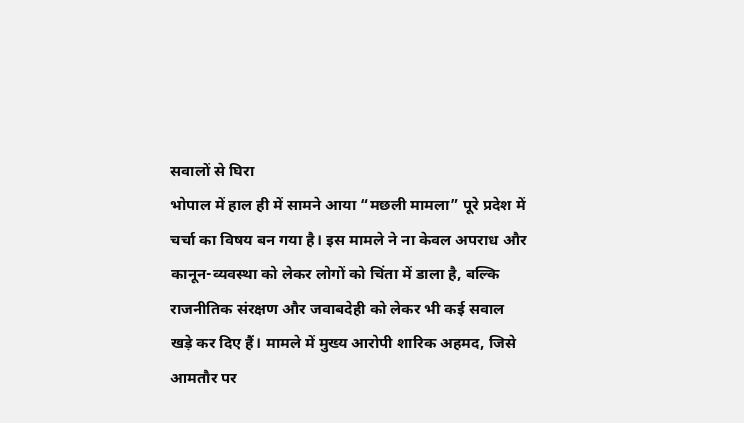सवालों से घिरा
भोपाल में हाल ही में सामने आया “मछली मामला” पूरे प्रदेश में चर्चा का विषय बन गया है। इस मामले ने ना केवल अपराध और कानून-व्यवस्था को लेकर लोगों को चिंता में डाला है, बल्कि राजनीतिक संरक्षण और जवाबदेही को लेकर भी कई सवाल खड़े कर दिए हैं। मामले में मुख्य आरोपी शारिक अहमद, जिसे आमतौर पर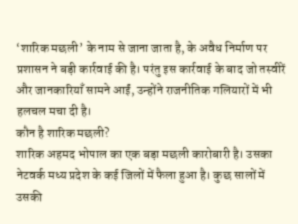‘शारिक मछली’ के नाम से जाना जाता है, के अवैध निर्माण पर प्रशासन ने बड़ी कार्रवाई की है। परंतु इस कार्रवाई के बाद जो तस्वीरें और जानकारियाँ सामने आईं, उन्होंने राजनीतिक गलियारों में भी हलचल मचा दी है।
कौन है शारिक मछली?
शारिक अहमद भोपाल का एक बड़ा मछली कारोबारी है। उसका नेटवर्क मध्य प्रदेश के कई जिलों में फैला हुआ है। कुछ सालों में उसकी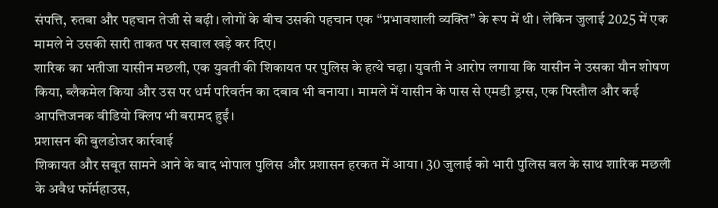संपत्ति, रुतबा और पहचान तेजी से बढ़ी। लोगों के बीच उसकी पहचान एक “प्रभावशाली व्यक्ति” के रूप में थी। लेकिन जुलाई 2025 में एक मामले ने उसकी सारी ताकत पर सवाल खड़े कर दिए।
शारिक का भतीजा यासीन मछली, एक युवती की शिकायत पर पुलिस के हत्थे चढ़ा। युवती ने आरोप लगाया कि यासीन ने उसका यौन शोषण किया, ब्लैकमेल किया और उस पर धर्म परिवर्तन का दबाव भी बनाया। मामले में यासीन के पास से एमडी ड्रग्स, एक पिस्तौल और कई आपत्तिजनक वीडियो क्लिप भी बरामद हुईं।
प्रशासन की बुलडोजर कार्रवाई
शिकायत और सबूत सामने आने के बाद भोपाल पुलिस और प्रशासन हरकत में आया। 30 जुलाई को भारी पुलिस बल के साथ शारिक मछली के अवैध फॉर्महाउस,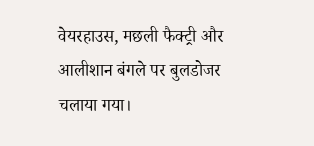वेयरहाउस, मछली फैक्ट्री और आलीशान बंगले पर बुलडोजर चलाया गया।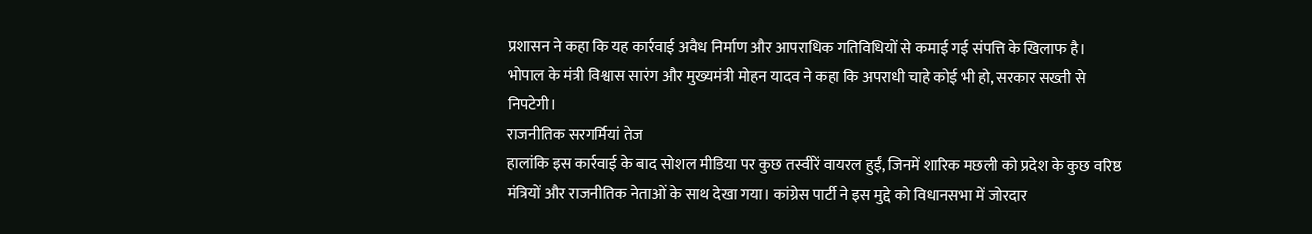प्रशासन ने कहा कि यह कार्रवाई अवैध निर्माण और आपराधिक गतिविधियों से कमाई गई संपत्ति के खिलाफ है।
भोपाल के मंत्री विश्वास सारंग और मुख्यमंत्री मोहन यादव ने कहा कि अपराधी चाहे कोई भी हो, सरकार सख्ती से निपटेगी।
राजनीतिक सरगर्मियां तेज
हालांकि इस कार्रवाई के बाद सोशल मीडिया पर कुछ तस्वीरें वायरल हुईं, जिनमें शारिक मछली को प्रदेश के कुछ वरिष्ठ मंत्रियों और राजनीतिक नेताओं के साथ देखा गया। कांग्रेस पार्टी ने इस मुद्दे को विधानसभा में जोरदार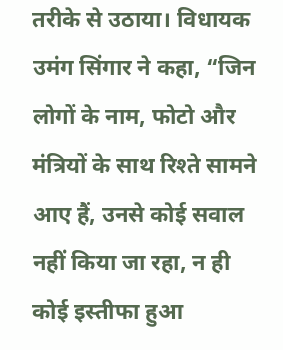तरीके से उठाया। विधायक उमंग सिंगार ने कहा, “जिन लोगों के नाम, फोटो और मंत्रियों के साथ रिश्ते सामने आए हैं, उनसे कोई सवाल नहीं किया जा रहा, न ही कोई इस्तीफा हुआ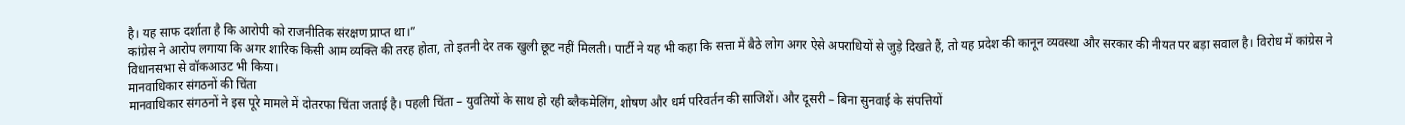है। यह साफ दर्शाता है कि आरोपी को राजनीतिक संरक्षण प्राप्त था।”
कांग्रेस ने आरोप लगाया कि अगर शारिक किसी आम व्यक्ति की तरह होता, तो इतनी देर तक खुली छूट नहीं मिलती। पार्टी ने यह भी कहा कि सत्ता में बैठे लोग अगर ऐसे अपराधियों से जुड़े दिखते हैं, तो यह प्रदेश की कानून व्यवस्था और सरकार की नीयत पर बड़ा सवाल है। विरोध में कांग्रेस ने विधानसभा से वॉकआउट भी किया।
मानवाधिकार संगठनों की चिंता
मानवाधिकार संगठनों ने इस पूरे मामले में दोतरफा चिंता जताई है। पहली चिंता – युवतियों के साथ हो रही ब्लैकमेलिंग, शोषण और धर्म परिवर्तन की साजिशें। और दूसरी – बिना सुनवाई के संपत्तियों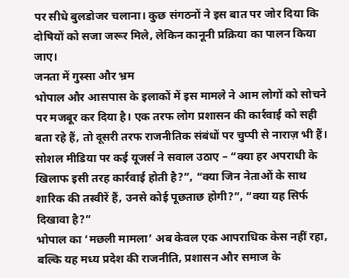पर सीधे बुलडोजर चलाना। कुछ संगठनों ने इस बात पर जोर दिया कि दोषियों को सजा जरूर मिले, लेकिन कानूनी प्रक्रिया का पालन किया जाए।
जनता में गुस्सा और भ्रम
भोपाल और आसपास के इलाकों में इस मामले ने आम लोगों को सोचने पर मजबूर कर दिया है। एक तरफ लोग प्रशासन की कार्रवाई को सही बता रहे हैं, तो दूसरी तरफ राजनीतिक संबंधों पर चुप्पी से नाराज़ भी हैं। सोशल मीडिया पर कई यूजर्स ने सवाल उठाए – “क्या हर अपराधी के खिलाफ इसी तरह कार्रवाई होती है?”, “क्या जिन नेताओं के साथ शारिक की तस्वीरें हैं, उनसे कोई पूछताछ होगी?”, “क्या यह सिर्फ दिखावा है?”
भोपाल का ‘मछली मामला’ अब केवल एक आपराधिक केस नहीं रहा, बल्कि यह मध्य प्रदेश की राजनीति, प्रशासन और समाज के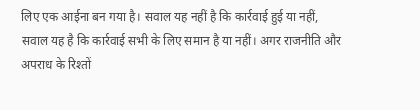लिए एक आईना बन गया है। सवाल यह नहीं है कि कार्रवाई हुई या नहीं, सवाल यह है कि कार्रवाई सभी के लिए समान है या नहीं। अगर राजनीति और अपराध के रिश्तों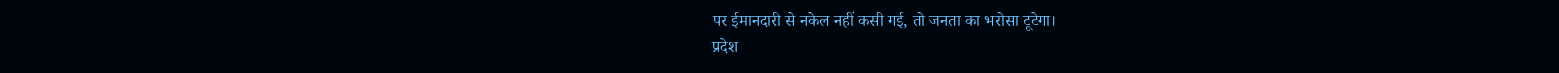पर ईमानदारी से नकेल नहीं कसी गई, तो जनता का भरोसा टूटेगा।
प्रदेश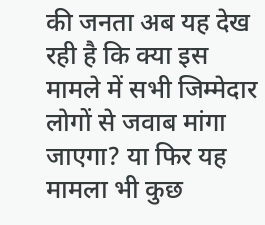की जनता अब यह देख रही है कि क्या इस मामले में सभी जिम्मेदार लोगों से जवाब मांगा जाएगा? या फिर यह मामला भी कुछ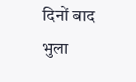दिनों बाद भुला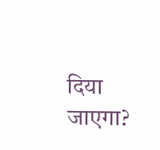दिया जाएगा?